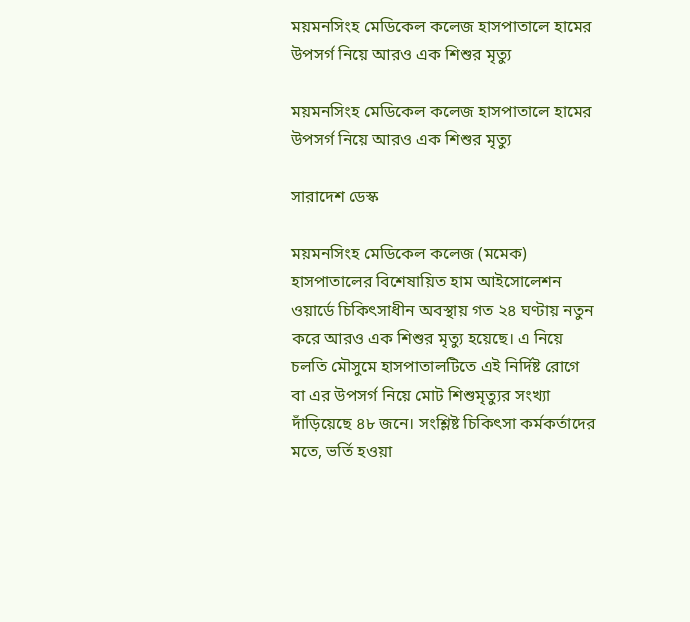ময়মনসিংহ মেডিকেল কলেজ হাসপাতালে হামের উপসর্গ নিয়ে আরও এক শিশুর মৃত্যু

ময়মনসিংহ মেডিকেল কলেজ হাসপাতালে হামের উপসর্গ নিয়ে আরও এক শিশুর মৃত্যু

সারাদেশ ডেস্ক

ময়মনসিংহ মেডিকেল কলেজ (মমেক) হাসপাতালের বিশেষায়িত হাম আইসোলেশন ওয়ার্ডে চিকিৎসাধীন অবস্থায় গত ২৪ ঘণ্টায় নতুন করে আরও এক শিশুর মৃত্যু হয়েছে। এ নিয়ে চলতি মৌসুমে হাসপাতালটিতে এই নির্দিষ্ট রোগে বা এর উপসর্গ নিয়ে মোট শিশুমৃত্যুর সংখ্যা দাঁড়িয়েছে ৪৮ জনে। সংশ্লিষ্ট চিকিৎসা কর্মকর্তাদের মতে, ভর্তি হওয়া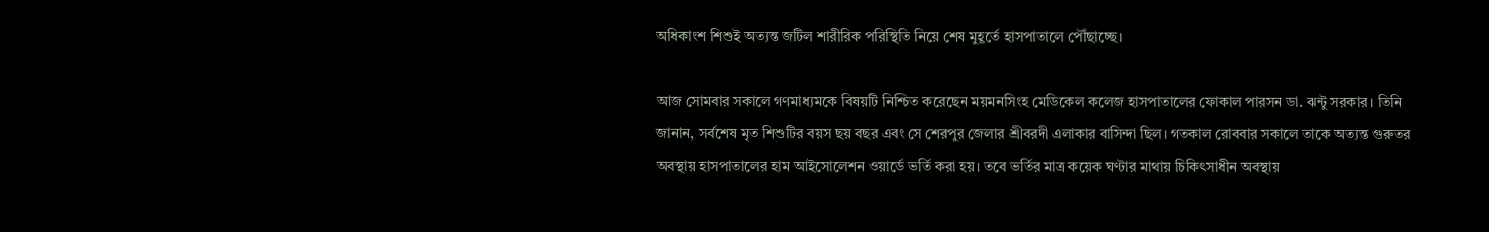অধিকাংশ শিশুই অত্যন্ত জটিল শারীরিক পরিস্থিতি নিয়ে শেষ মুহূর্তে হাসপাতালে পৌঁছাচ্ছে।

আজ সোমবার সকালে গণমাধ্যমকে বিষয়টি নিশ্চিত করেছেন ময়মনসিংহ মেডিকেল কলেজ হাসপাতালের ফোকাল পারসন ডা. ঝন্টু সরকার। তিনি জানান, সর্বশেষ মৃত শিশুটির বয়স ছয় বছর এবং সে শেরপুর জেলার শ্রীবরদী এলাকার বাসিন্দা ছিল। গতকাল রোববার সকালে তাকে অত্যন্ত গুরুতর অবস্থায় হাসপাতালের হাম আইসোলেশন ওয়ার্ডে ভর্তি করা হয়। তবে ভর্তির মাত্র কয়েক ঘণ্টার মাথায় চিকিৎসাধীন অবস্থায়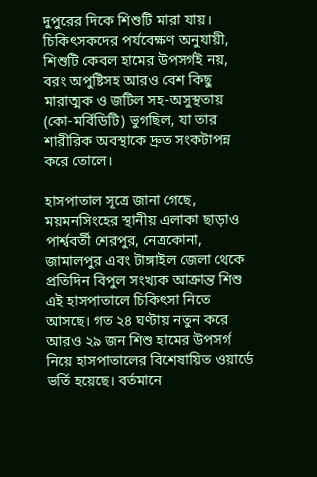দুপুরের দিকে শিশুটি মারা যায়। চিকিৎসকদের পর্যবেক্ষণ অনুযায়ী, শিশুটি কেবল হামের উপসর্গই নয়, বরং অপুষ্টিসহ আরও বেশ কিছু মারাত্মক ও জটিল সহ-অসুস্থতায় (কো-মর্বিডিটি) ভুগছিল, যা তার শারীরিক অবস্থাকে দ্রুত সংকটাপন্ন করে তোলে।

হাসপাতাল সূত্রে জানা গেছে, ময়মনসিংহের স্থানীয় এলাকা ছাড়াও পার্শ্ববর্তী শেরপুর, নেত্রকোনা, জামালপুর এবং টাঙ্গাইল জেলা থেকে প্রতিদিন বিপুল সংখ্যক আক্রান্ত শিশু এই হাসপাতালে চিকিৎসা নিতে আসছে। গত ২৪ ঘণ্টায় নতুন করে আরও ২৯ জন শিশু হামের উপসর্গ নিয়ে হাসপাতালের বিশেষায়িত ওয়ার্ডে ভর্তি হয়েছে। বর্তমানে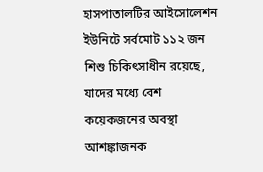হাসপাতালটির আইসোলেশন ইউনিটে সর্বমোট ১১২ জন শিশু চিকিৎসাধীন রয়েছে, যাদের মধ্যে বেশ কয়েকজনের অবস্থা আশঙ্কাজনক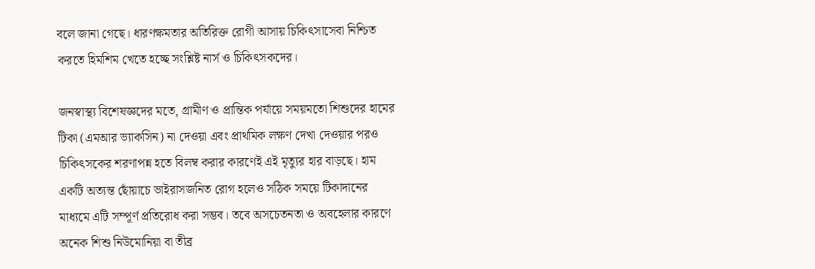বলে জানা গেছে। ধারণক্ষমতার অতিরিক্ত রোগী আসায় চিকিৎসাসেবা নিশ্চিত করতে হিমশিম খেতে হচ্ছে সংশ্লিষ্ট নার্স ও চিকিৎসকদের।

জনস্বাস্থ্য বিশেষজ্ঞদের মতে, গ্রামীণ ও প্রান্তিক পর্যায়ে সময়মতো শিশুদের হামের টিকা (এমআর ভ্যাকসিন) না দেওয়া এবং প্রাথমিক লক্ষণ দেখা দেওয়ার পরও চিকিৎসকের শরণাপন্ন হতে বিলম্ব করার কারণেই এই মৃত্যুর হার বাড়ছে। হাম একটি অত্যন্ত ছোঁয়াচে ভাইরাসজনিত রোগ হলেও সঠিক সময়ে টিকাদানের মাধ্যমে এটি সম্পূর্ণ প্রতিরোধ করা সম্ভব। তবে অসচেতনতা ও অবহেলার কারণে অনেক শিশু নিউমোনিয়া বা তীব্র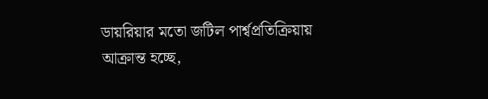ডায়রিয়ার মতো জটিল পার্শ্বপ্রতিক্রিয়ায় আক্রান্ত হচ্ছে,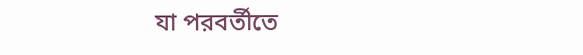যা পরবর্তীতে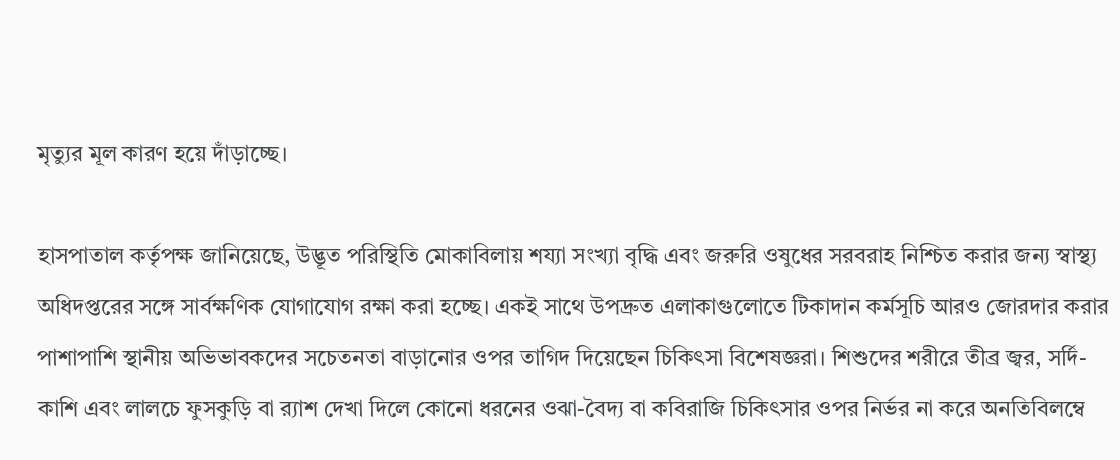মৃত্যুর মূল কারণ হয়ে দাঁড়াচ্ছে।

হাসপাতাল কর্তৃপক্ষ জানিয়েছে, উদ্ভূত পরিস্থিতি মোকাবিলায় শয্যা সংখ্যা বৃদ্ধি এবং জরুরি ওষুধের সরবরাহ নিশ্চিত করার জন্য স্বাস্থ্য অধিদপ্তরের সঙ্গে সার্বক্ষণিক যোগাযোগ রক্ষা করা হচ্ছে। একই সাথে উপদ্রুত এলাকাগুলোতে টিকাদান কর্মসূচি আরও জোরদার করার পাশাপাশি স্থানীয় অভিভাবকদের সচেতনতা বাড়ানোর ওপর তাগিদ দিয়েছেন চিকিৎসা বিশেষজ্ঞরা। শিশুদের শরীরে তীব্র জ্বর, সর্দি-কাশি এবং লালচে ফুসকুড়ি বা র‍্যাশ দেখা দিলে কোনো ধরনের ওঝা-বৈদ্য বা কবিরাজি চিকিৎসার ওপর নির্ভর না করে অনতিবিলম্বে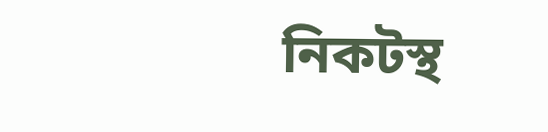নিকটস্থ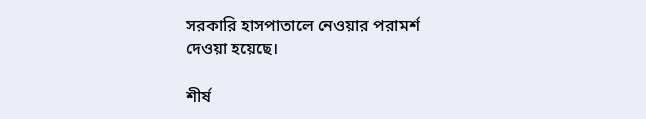সরকারি হাসপাতালে নেওয়ার পরামর্শ দেওয়া হয়েছে।

শীর্ষ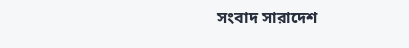সংবাদ সারাদেশ